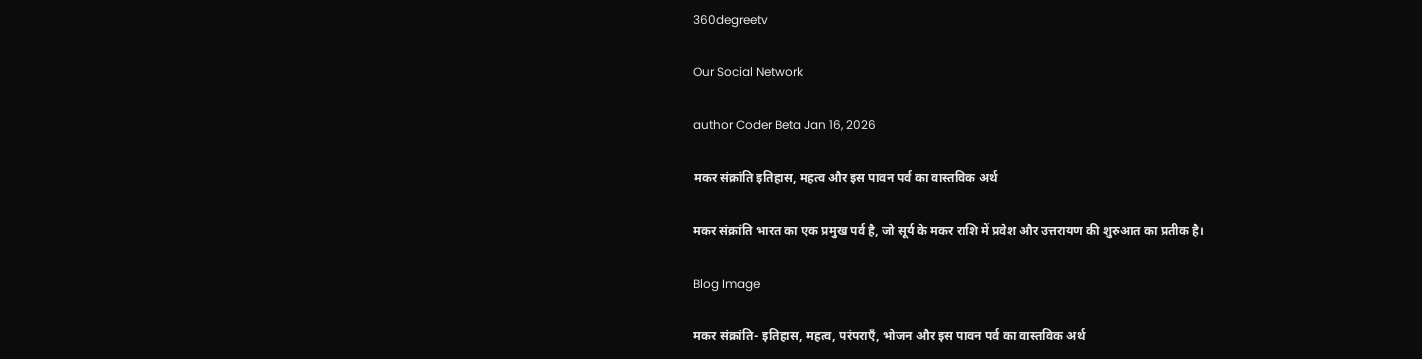360degreetv

Our Social Network

author Coder Beta Jan 16, 2026

मकर संक्रांति इतिहास, महत्व और इस पावन पर्व का वास्तविक अर्थ

मकर संक्रांति भारत का एक प्रमुख पर्व है, जो सूर्य के मकर राशि में प्रवेश और उत्तरायण की शुरुआत का प्रतीक है।

Blog Image

मकर संक्रांति- इतिहास, महत्व, परंपराएँ, भोजन और इस पावन पर्व का वास्तविक अर्थ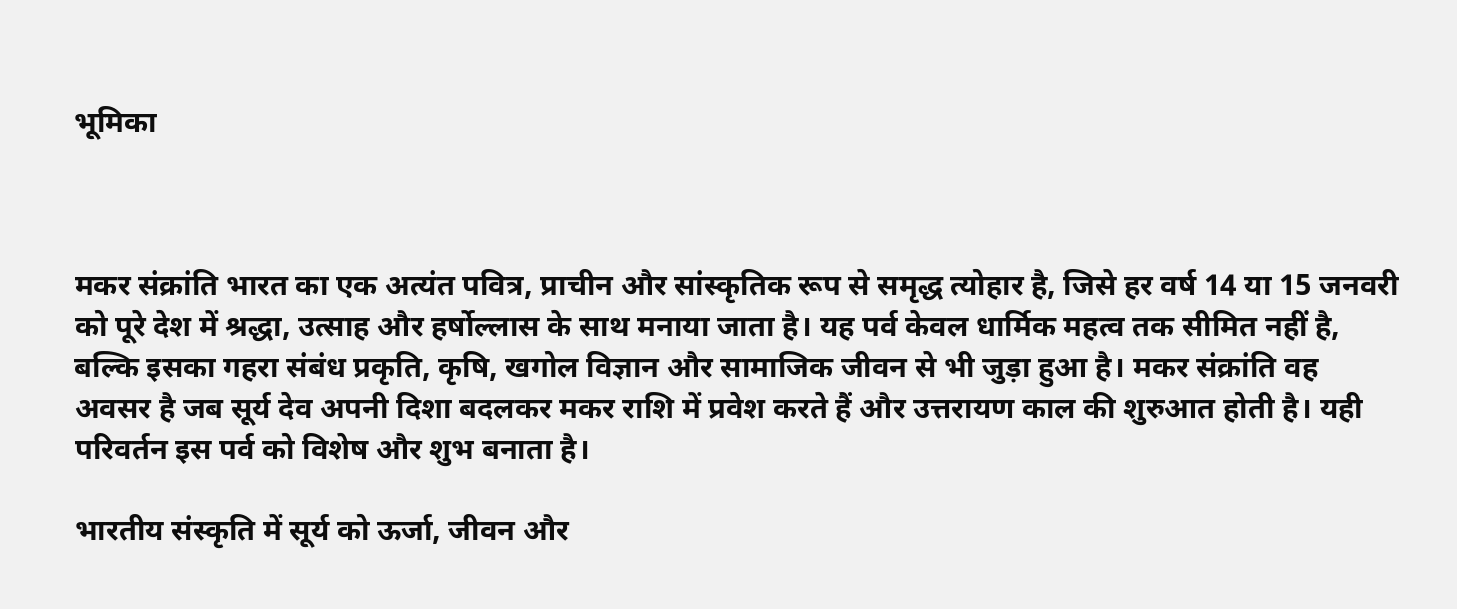भूमिका



मकर संक्रांति भारत का एक अत्यंत पवित्र, प्राचीन और सांस्कृतिक रूप से समृद्ध त्योहार है, जिसे हर वर्ष 14 या 15 जनवरी को पूरे देश में श्रद्धा, उत्साह और हर्षोल्लास के साथ मनाया जाता है। यह पर्व केवल धार्मिक महत्व तक सीमित नहीं है, बल्कि इसका गहरा संबंध प्रकृति, कृषि, खगोल विज्ञान और सामाजिक जीवन से भी जुड़ा हुआ है। मकर संक्रांति वह अवसर है जब सूर्य देव अपनी दिशा बदलकर मकर राशि में प्रवेश करते हैं और उत्तरायण काल की शुरुआत होती है। यही परिवर्तन इस पर्व को विशेष और शुभ बनाता है।

भारतीय संस्कृति में सूर्य को ऊर्जा, जीवन और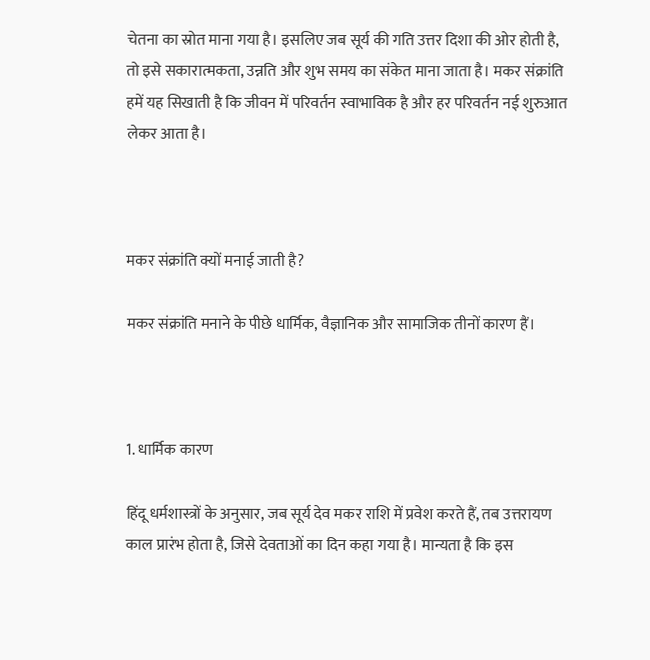चेतना का स्रोत माना गया है। इसलिए जब सूर्य की गति उत्तर दिशा की ओर होती है, तो इसे सकारात्मकता, उन्नति और शुभ समय का संकेत माना जाता है। मकर संक्रांति हमें यह सिखाती है कि जीवन में परिवर्तन स्वाभाविक है और हर परिवर्तन नई शुरुआत लेकर आता है।



मकर संक्रांति क्यों मनाई जाती है?

मकर संक्रांति मनाने के पीछे धार्मिक, वैज्ञानिक और सामाजिक तीनों कारण हैं।



1. धार्मिक कारण

हिंदू धर्मशास्त्रों के अनुसार, जब सूर्य देव मकर राशि में प्रवेश करते हैं, तब उत्तरायण काल प्रारंभ होता है, जिसे देवताओं का दिन कहा गया है। मान्यता है कि इस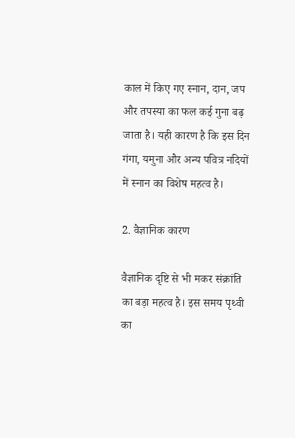काल में किए गए स्नान, दान, जप और तपस्या का फल कई गुना बढ़ जाता है। यही कारण है कि इस दिन गंगा, यमुना और अन्य पवित्र नदियों में स्नान का विशेष महत्व है।

2. वैज्ञानिक कारण

वैज्ञानिक दृष्टि से भी मकर संक्रांति का बड़ा महत्व है। इस समय पृथ्वी का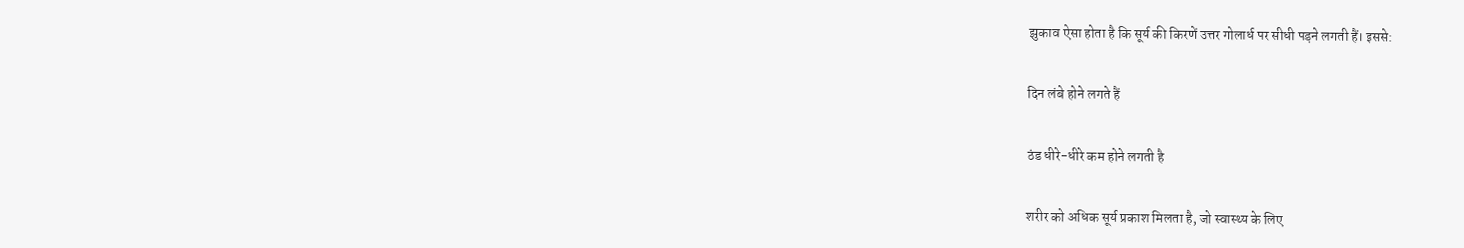झुकाव ऐसा होता है कि सूर्य की किरणें उत्तर गोलार्ध पर सीधी पड़ने लगती हैं। इससे:

दिन लंबे होने लगते हैं

ठंड धीरे-धीरे कम होने लगती है

शरीर को अधिक सूर्य प्रकाश मिलता है, जो स्वास्थ्य के लिए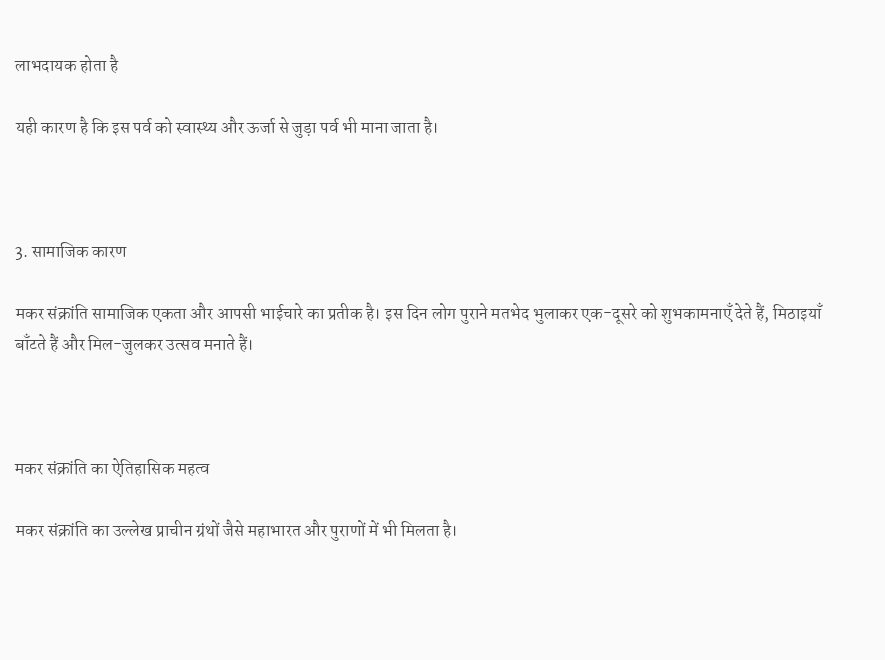लाभदायक होता है

यही कारण है कि इस पर्व को स्वास्थ्य और ऊर्जा से जुड़ा पर्व भी माना जाता है।



3. सामाजिक कारण

मकर संक्रांति सामाजिक एकता और आपसी भाईचारे का प्रतीक है। इस दिन लोग पुराने मतभेद भुलाकर एक-दूसरे को शुभकामनाएँ देते हैं, मिठाइयाँ बाँटते हैं और मिल-जुलकर उत्सव मनाते हैं।



मकर संक्रांति का ऐतिहासिक महत्व

मकर संक्रांति का उल्लेख प्राचीन ग्रंथों जैसे महाभारत और पुराणों में भी मिलता है।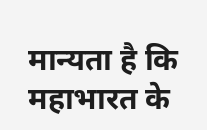मान्यता है कि महाभारत के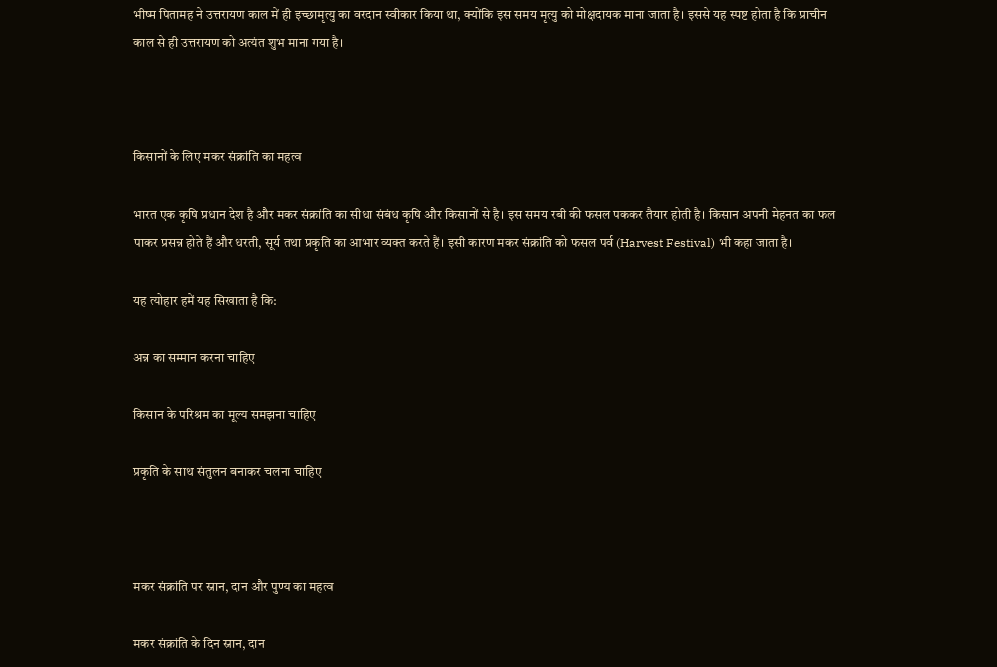भीष्म पितामह ने उत्तरायण काल में ही इच्छामृत्यु का वरदान स्वीकार किया था, क्योंकि इस समय मृत्यु को मोक्षदायक माना जाता है। इससे यह स्पष्ट होता है कि प्राचीन काल से ही उत्तरायण को अत्यंत शुभ माना गया है।



किसानों के लिए मकर संक्रांति का महत्व

भारत एक कृषि प्रधान देश है और मकर संक्रांति का सीधा संबंध कृषि और किसानों से है। इस समय रबी की फसल पककर तैयार होती है। किसान अपनी मेहनत का फल पाकर प्रसन्न होते हैं और धरती, सूर्य तथा प्रकृति का आभार व्यक्त करते हैं। इसी कारण मकर संक्रांति को फसल पर्व (Harvest Festival) भी कहा जाता है।

यह त्योहार हमें यह सिखाता है कि:

अन्न का सम्मान करना चाहिए

किसान के परिश्रम का मूल्य समझना चाहिए

प्रकृति के साथ संतुलन बनाकर चलना चाहिए



मकर संक्रांति पर स्नान, दान और पुण्य का महत्व

मकर संक्रांति के दिन स्नान, दान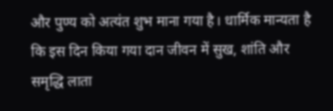और पुण्य को अत्यंत शुभ माना गया है। धार्मिक मान्यता है कि इस दिन किया गया दान जीवन में सुख, शांति और समृद्धि लाता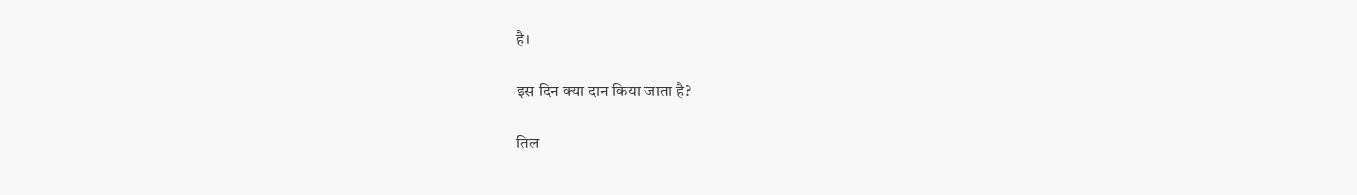है।

इस दिन क्या दान किया जाता है?

तिल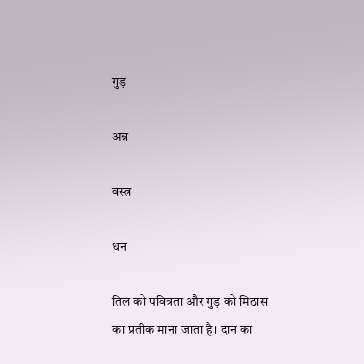गुड़

अन्न

वस्त्र

धन

तिल को पवित्रता और गुड़ को मिठास का प्रतीक माना जाता है। दान का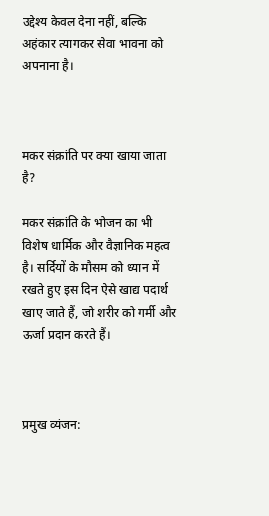उद्देश्य केवल देना नहीं, बल्कि अहंकार त्यागकर सेवा भावना को अपनाना है।



मकर संक्रांति पर क्या खाया जाता है?

मकर संक्रांति के भोजन का भी विशेष धार्मिक और वैज्ञानिक महत्व है। सर्दियों के मौसम को ध्यान में रखते हुए इस दिन ऐसे खाद्य पदार्थ खाए जाते हैं, जो शरीर को गर्मी और ऊर्जा प्रदान करते हैं।



प्रमुख व्यंजन: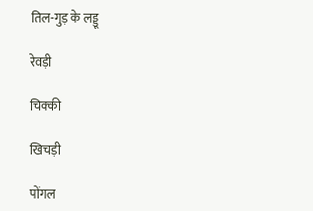तिल-गुड़ के लड्डू

रेवड़ी

चिक्की

खिचड़ी

पोंगल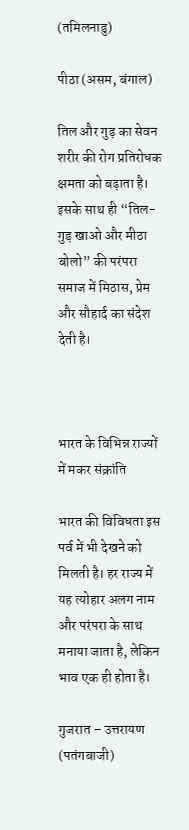(तमिलनाडु)

पीठा (असम, बंगाल)

तिल और गुड़ का सेवन शरीर की रोग प्रतिरोधक क्षमता को बढ़ाता है। इसके साथ ही “तिल-गुड़ खाओ और मीठा बोलो” की परंपरा समाज में मिठास, प्रेम और सौहार्द का संदेश देती है।



भारत के विभिन्न राज्यों में मकर संक्रांति

भारत की विविधता इस पर्व में भी देखने को मिलती है। हर राज्य में यह त्योहार अलग नाम और परंपरा के साथ मनाया जाता है, लेकिन भाव एक ही होता है।

गुजरात – उत्तरायण (पतंगबाजी)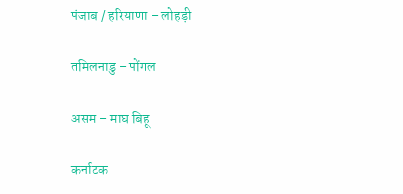पंजाब / हरियाणा – लोहड़ी

तमिलनाडु – पोंगल

असम – माघ बिहू

कर्नाटक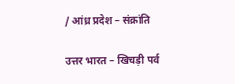/ आंध्र प्रदेश – संक्रांति

उत्तर भारत – खिचड़ी पर्व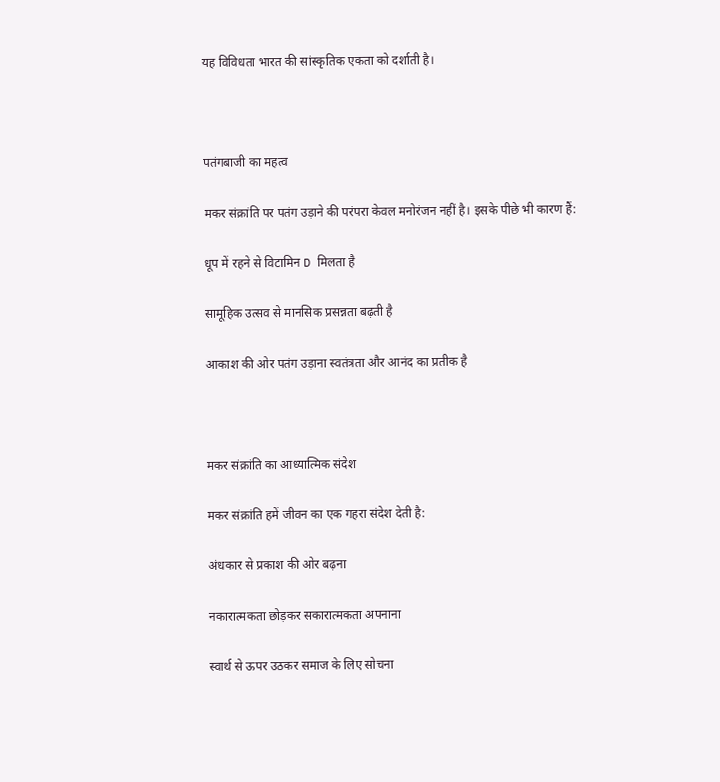यह विविधता भारत की सांस्कृतिक एकता को दर्शाती है।



पतंगबाजी का महत्व

मकर संक्रांति पर पतंग उड़ाने की परंपरा केवल मनोरंजन नहीं है। इसके पीछे भी कारण हैं:

धूप में रहने से विटामिन D मिलता है

सामूहिक उत्सव से मानसिक प्रसन्नता बढ़ती है

आकाश की ओर पतंग उड़ाना स्वतंत्रता और आनंद का प्रतीक है



मकर संक्रांति का आध्यात्मिक संदेश

मकर संक्रांति हमें जीवन का एक गहरा संदेश देती है:

अंधकार से प्रकाश की ओर बढ़ना

नकारात्मकता छोड़कर सकारात्मकता अपनाना

स्वार्थ से ऊपर उठकर समाज के लिए सोचना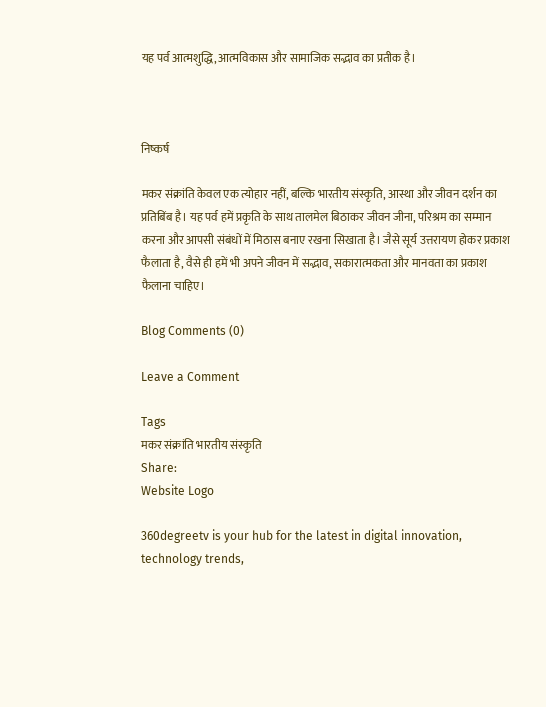यह पर्व आत्मशुद्धि, आत्मविकास और सामाजिक सद्भाव का प्रतीक है।



निष्कर्ष

मकर संक्रांति केवल एक त्योहार नहीं, बल्कि भारतीय संस्कृति, आस्था और जीवन दर्शन का प्रतिबिंब है। यह पर्व हमें प्रकृति के साथ तालमेल बिठाकर जीवन जीना, परिश्रम का सम्मान करना और आपसी संबंधों में मिठास बनाए रखना सिखाता है। जैसे सूर्य उत्तरायण होकर प्रकाश फैलाता है, वैसे ही हमें भी अपने जीवन में सद्भाव, सकारात्मकता और मानवता का प्रकाश फैलाना चाहिए।

Blog Comments (0)

Leave a Comment

Tags
मकर संक्रांति भारतीय संस्कृति
Share:
Website Logo

360degreetv is your hub for the latest in digital innovation, technology trends,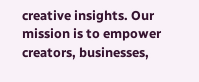creative insights. Our mission is to empower creators, businesses,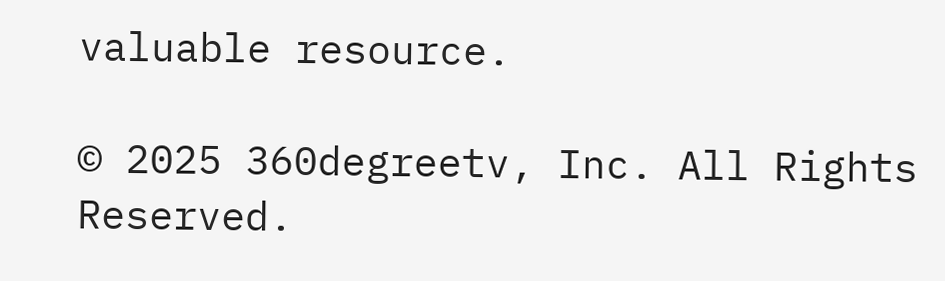valuable resource.

© 2025 360degreetv, Inc. All Rights Reserved.